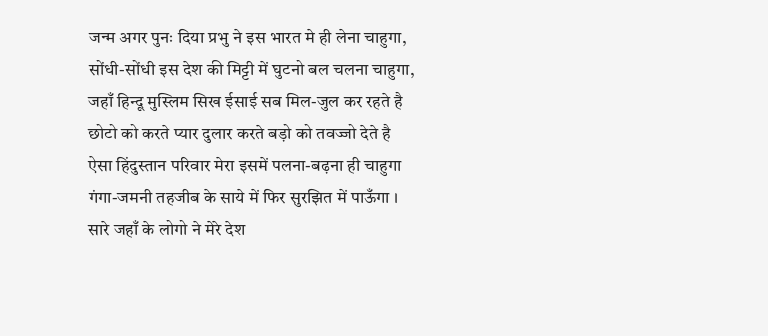जन्म अगर पुनः दिया प्रभु ने इस भारत मे ही लेना चाहुगा,
सोंधी-सोंधी इस देश की मिट्टी में घुटनो बल चलना चाहुगा,
जहाँ हिन्दू मुस्लिम सिख ईसाई सब मिल-जुल कर रहते है
छोटो को करते प्यार दुलार करते बड़ो को तवज्जो देते है
ऐसा हिंदुस्तान परिवार मेरा इसमें पलना-बढ़ना ही चाहुगा
गंगा-जमनी तहजीब के साये में फिर सुरझित में पाऊँगा ।
सारे जहाँ के लोगो ने मेरे देश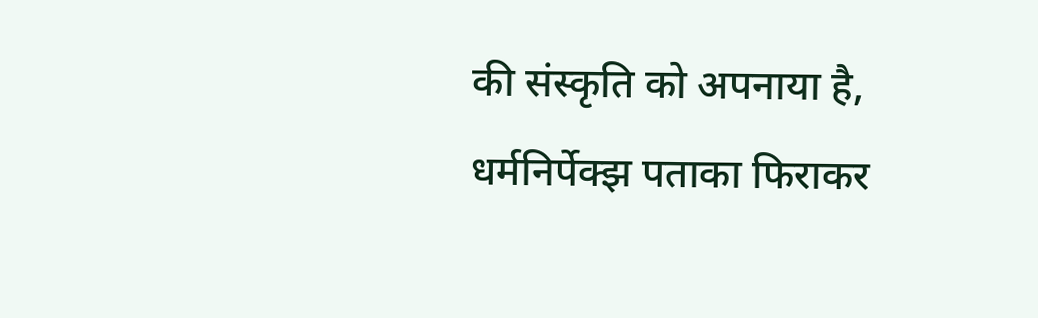की संस्कृति को अपनाया है,
धर्मनिर्पेक्झ पताका फिराकर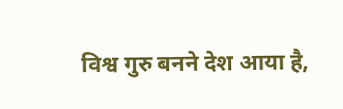विश्व गुरु बनने देश आया है,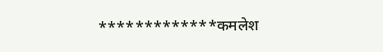*************कमलेश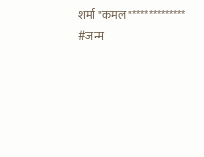शर्मा "कमल"*************
#जन्म